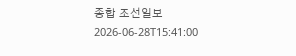종합 조선일보 2026-06-28T15:41:00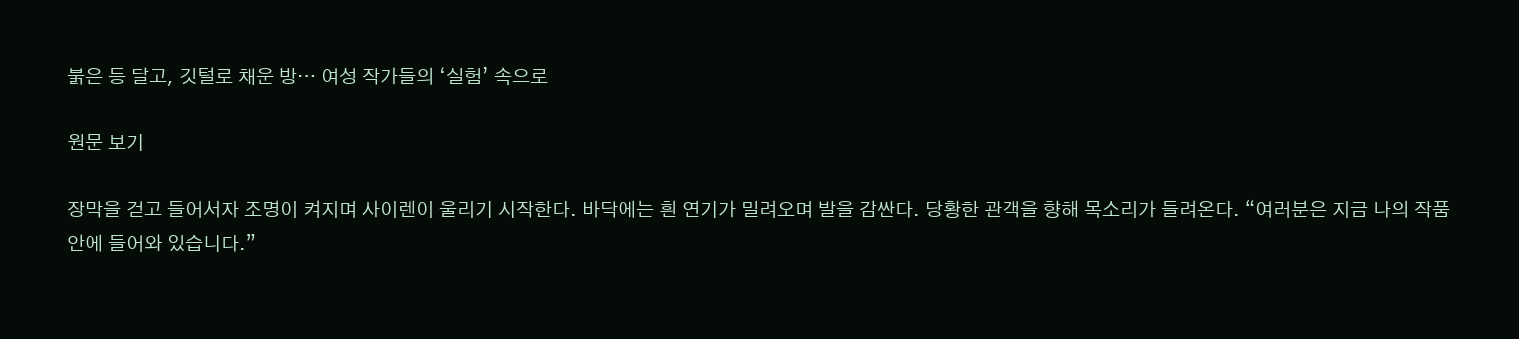붉은 등 달고, 깃털로 채운 방… 여성 작가들의 ‘실험’ 속으로

원문 보기

장막을 걷고 들어서자 조명이 켜지며 사이렌이 울리기 시작한다. 바닥에는 흰 연기가 밀려오며 발을 감싼다. 당황한 관객을 향해 목소리가 들려온다. “여러분은 지금 나의 작품 안에 들어와 있습니다.”